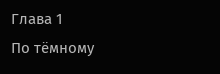Глава 1
По тёмному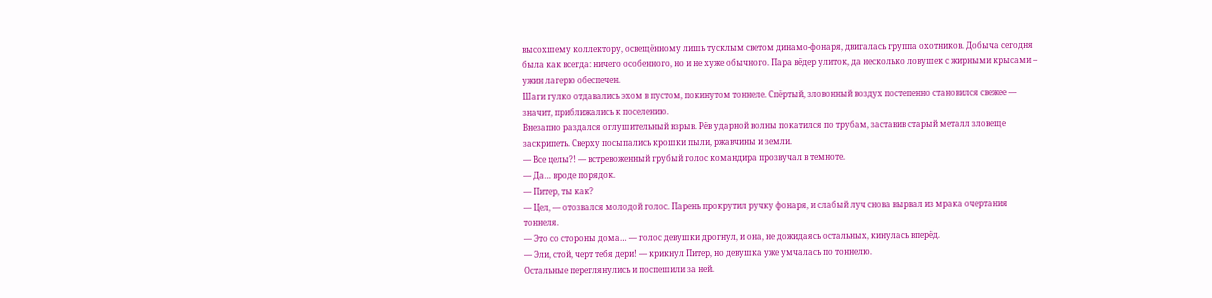высохшему коллектору, освещённому лишь тусклым светом динамо-фонаря, двигалась группа охотников. Добыча сегодня была как всегда: ничего особенного, но и не хуже обычного. Пара вёдер улиток, да несколько ловушек с жирными крысами – ужин лагерю обеспечен.
Шаги гулко отдавались эхом в пустом, покинутом тоннеле. Спёртый, зловонный воздух постепенно становился свежее — значит, приближались к поселению.
Внезапно раздался оглушительный взрыв. Рёв ударной волны покатился по трубам, заставив старый металл зловеще заскрипеть. Сверху посыпались крошки пыли, ржавчины и земли.
— Все целы?! — встревоженный грубый голос командира прозвучал в темноте.
— Да… вроде порядок.
— Питер, ты как?
— Цел, — отозвался молодой голос. Парень прокрутил ручку фонаря, и слабый луч снова вырвал из мрака очертания тоннеля.
— Это со стороны дома… — голос девушки дрогнул, и она, не дожидаясь остальных, кинулась вперёд.
— Эли, стой, черт тебя дери! — крикнул Питер, но девушка уже умчалась по тоннелю.
Остальные переглянулись и поспешили за ней.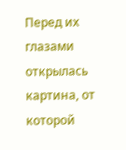Перед их глазами открылась картина, от которой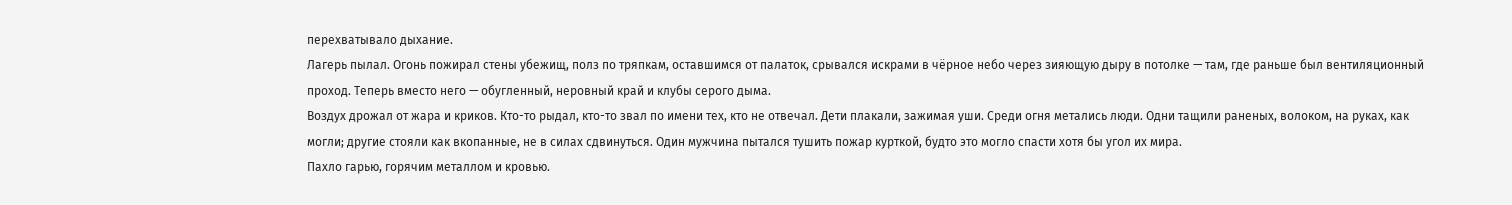перехватывало дыхание.
Лагерь пылал. Огонь пожирал стены убежищ, полз по тряпкам, оставшимся от палаток, срывался искрами в чёрное небо через зияющую дыру в потолке — там, где раньше был вентиляционный проход. Теперь вместо него — обугленный, неровный край и клубы серого дыма.
Воздух дрожал от жара и криков. Кто-то рыдал, кто-то звал по имени тех, кто не отвечал. Дети плакали, зажимая уши. Среди огня метались люди. Одни тащили раненых, волоком, на руках, как могли; другие стояли как вкопанные, не в силах сдвинуться. Один мужчина пытался тушить пожар курткой, будто это могло спасти хотя бы угол их мира.
Пахло гарью, горячим металлом и кровью.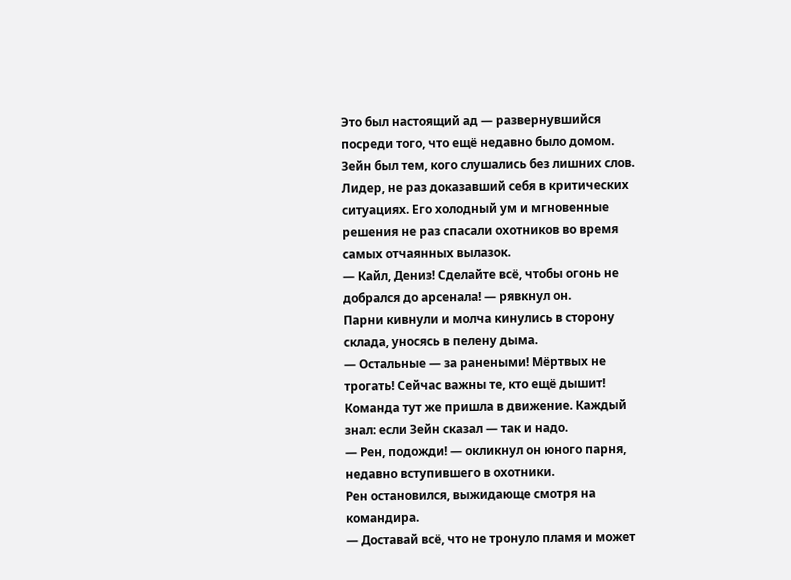Это был настоящий ад — развернувшийся посреди того, что ещё недавно было домом.
Зейн был тем, кого слушались без лишних слов. Лидер, не раз доказавший себя в критических ситуациях. Его холодный ум и мгновенные решения не раз спасали охотников во время самых отчаянных вылазок.
— Кайл, Дениз! Сделайте всё, чтобы огонь не добрался до арсенала! — рявкнул он.
Парни кивнули и молча кинулись в сторону склада, уносясь в пелену дыма.
— Остальные — за ранеными! Мёртвых не трогать! Сейчас важны те, кто ещё дышит!
Команда тут же пришла в движение. Каждый знал: если Зейн сказал — так и надо.
— Рен, подожди! — окликнул он юного парня, недавно вступившего в охотники.
Рен остановился, выжидающе смотря на командира.
— Доставай всё, что не тронуло пламя и может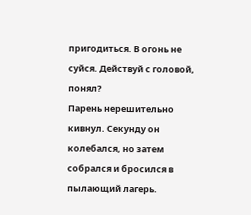пригодиться. В огонь не суйся. Действуй с головой, понял?
Парень нерешительно кивнул. Секунду он колебался, но затем собрался и бросился в пылающий лагерь.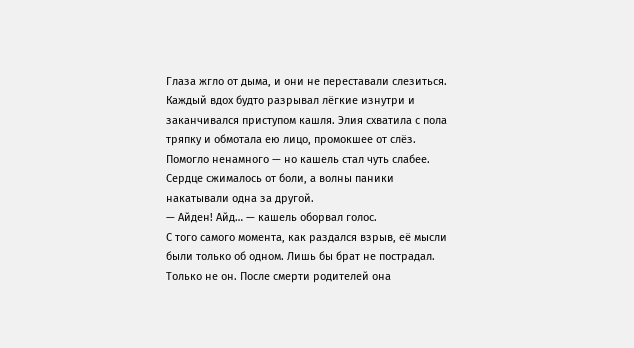Глаза жгло от дыма, и они не переставали слезиться. Каждый вдох будто разрывал лёгкие изнутри и заканчивался приступом кашля. Элия схватила с пола тряпку и обмотала ею лицо, промокшее от слёз. Помогло ненамного — но кашель стал чуть слабее.
Сердце сжималось от боли, а волны паники накатывали одна за другой.
— Айден! Айд… — кашель оборвал голос.
С того самого момента, как раздался взрыв, её мысли были только об одном. Лишь бы брат не пострадал. Только не он. После смерти родителей она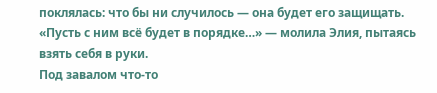поклялась: что бы ни случилось — она будет его защищать.
«Пусть с ним всё будет в порядке…» — молила Элия, пытаясь взять себя в руки.
Под завалом что-то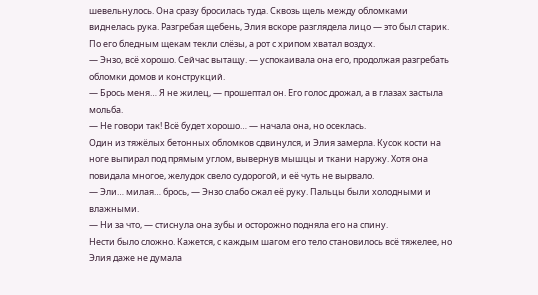шевельнулось. Она сразу бросилась туда. Сквозь щель между обломками виднелась рука. Разгребая щебень, Элия вскоре разглядела лицо — это был старик. По его бледным щекам текли слёзы, а рот с хрипом хватал воздух.
— Энзо, всё хорошо. Сейчас вытащу. — успокаивала она его, продолжая разгребать обломки домов и конструкций.
— Брось меня… Я не жилец, — прошептал он. Его голос дрожал, а в глазах застыла мольба.
— Не говори так! Всё будет хорошо… — начала она, но осеклась.
Один из тяжёлых бетонных обломков сдвинулся, и Элия замерла. Кусок кости на ноге выпирал под прямым углом, вывернув мышцы и ткани наружу. Хотя она повидала многое, желудок свело судорогой, и её чуть не вырвало.
— Эли… милая… брось, — Энзо слабо сжал её руку. Пальцы были холодными и влажными.
— Ни за что, — стиснула она зубы и осторожно подняла его на спину.
Нести было сложно. Кажется, с каждым шагом его тело становилось всё тяжелее, но Элия даже не думала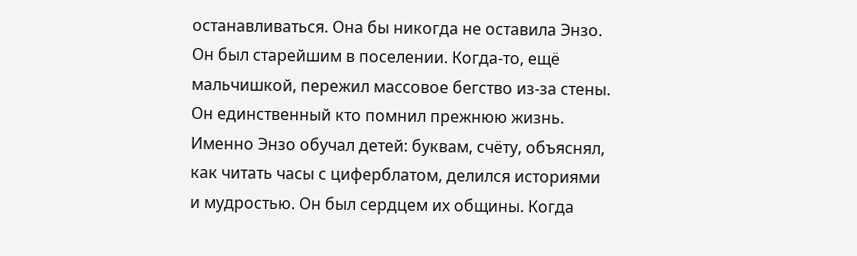останавливаться. Она бы никогда не оставила Энзо.
Он был старейшим в поселении. Когда-то, ещё мальчишкой, пережил массовое бегство из-за стены. Он единственный кто помнил прежнюю жизнь. Именно Энзо обучал детей: буквам, счёту, объяснял, как читать часы с циферблатом, делился историями и мудростью. Он был сердцем их общины. Когда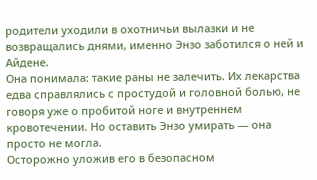родители уходили в охотничьи вылазки и не возвращались днями, именно Энзо заботился о ней и Айдене.
Она понимала: такие раны не залечить. Их лекарства едва справлялись с простудой и головной болью, не говоря уже о пробитой ноге и внутреннем кровотечении. Но оставить Энзо умирать — она просто не могла.
Осторожно уложив его в безопасном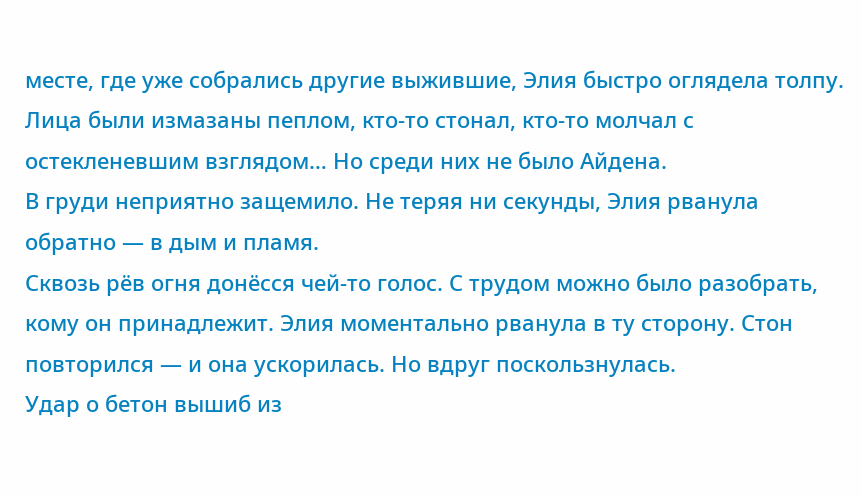месте, где уже собрались другие выжившие, Элия быстро оглядела толпу. Лица были измазаны пеплом, кто-то стонал, кто-то молчал с остекленевшим взглядом… Но среди них не было Айдена.
В груди неприятно защемило. Не теряя ни секунды, Элия рванула обратно — в дым и пламя.
Сквозь рёв огня донёсся чей-то голос. С трудом можно было разобрать, кому он принадлежит. Элия моментально рванула в ту сторону. Стон повторился — и она ускорилась. Но вдруг поскользнулась.
Удар о бетон вышиб из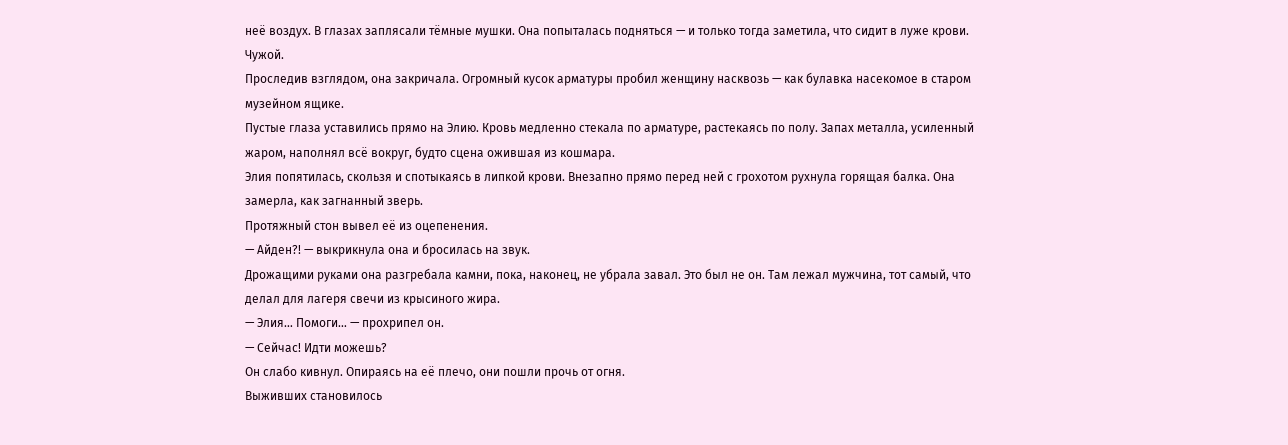неё воздух. В глазах заплясали тёмные мушки. Она попыталась подняться — и только тогда заметила, что сидит в луже крови. Чужой.
Проследив взглядом, она закричала. Огромный кусок арматуры пробил женщину насквозь — как булавка насекомое в старом музейном ящике.
Пустые глаза уставились прямо на Элию. Кровь медленно стекала по арматуре, растекаясь по полу. Запах металла, усиленный жаром, наполнял всё вокруг, будто сцена ожившая из кошмара.
Элия попятилась, скользя и спотыкаясь в липкой крови. Внезапно прямо перед ней с грохотом рухнула горящая балка. Она замерла, как загнанный зверь.
Протяжный стон вывел её из оцепенения.
— Айден?! — выкрикнула она и бросилась на звук.
Дрожащими руками она разгребала камни, пока, наконец, не убрала завал. Это был не он. Там лежал мужчина, тот самый, что делал для лагеря свечи из крысиного жира.
— Элия… Помоги… — прохрипел он.
— Сейчас! Идти можешь?
Он слабо кивнул. Опираясь на её плечо, они пошли прочь от огня.
Выживших становилось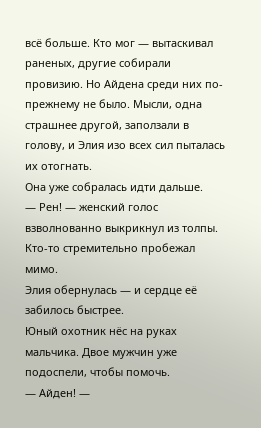всё больше. Кто мог — вытаскивал раненых, другие собирали провизию. Но Айдена среди них по-прежнему не было. Мысли, одна страшнее другой, заползали в голову, и Элия изо всех сил пыталась их отогнать.
Она уже собралась идти дальше.
— Рен! — женский голос взволнованно выкрикнул из толпы.
Кто-то стремительно пробежал мимо.
Элия обернулась — и сердце её забилось быстрее.
Юный охотник нёс на руках мальчика. Двое мужчин уже подоспели, чтобы помочь.
— Айден! —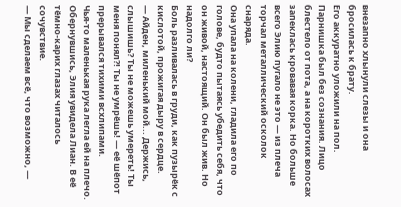внезапно хлынули слезы и она бросилась к брату.
Его аккуратно уложили на пол. Парнишка был без сознания. Лицо блестело от пота, а на коротких волосах запеклась кровавая корка. Но больше всего Элию пугало не это — из плеча торчал металлический осколок снаряда.
Она упала на колени, гладила его по голове, будто пытаясь убедить себя, что он живой, настоящий. Он был жив. Но надолго ли?
Боль разливалась в груди, как пузырёк с кислотой, прожигая дыру в сердце.
— Айден, миленький мой... Держись, слышишь? Ты не можешь умереть! Ты меня понял?! Ты не умрёшь! — её шёпот прерывался тихими всхлипами.
Чья-то маленькая рука легла ей на плечо. Обернувшись, Элия увидела Лиан. В её тёмно-карих глазах читалось сочувствие.
— Мы сделаем всё, что возможно, —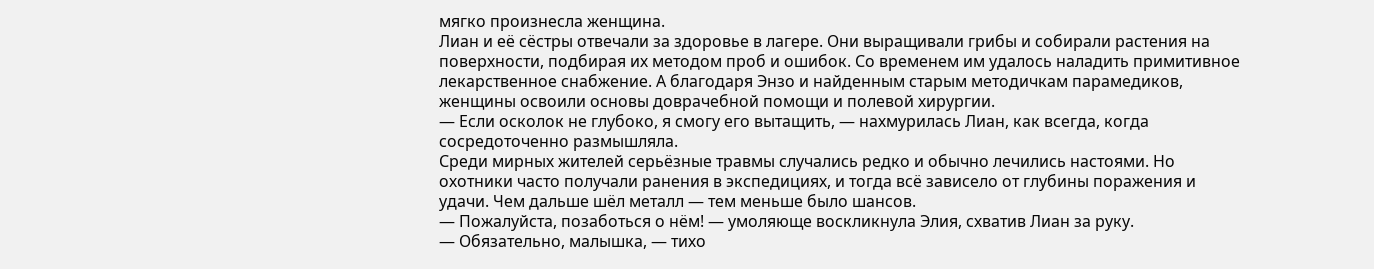мягко произнесла женщина.
Лиан и её сёстры отвечали за здоровье в лагере. Они выращивали грибы и собирали растения на поверхности, подбирая их методом проб и ошибок. Со временем им удалось наладить примитивное лекарственное снабжение. А благодаря Энзо и найденным старым методичкам парамедиков, женщины освоили основы доврачебной помощи и полевой хирургии.
— Если осколок не глубоко, я смогу его вытащить, — нахмурилась Лиан, как всегда, когда сосредоточенно размышляла.
Среди мирных жителей серьёзные травмы случались редко и обычно лечились настоями. Но охотники часто получали ранения в экспедициях, и тогда всё зависело от глубины поражения и удачи. Чем дальше шёл металл — тем меньше было шансов.
— Пожалуйста, позаботься о нём! — умоляюще воскликнула Элия, схватив Лиан за руку.
— Обязательно, малышка, — тихо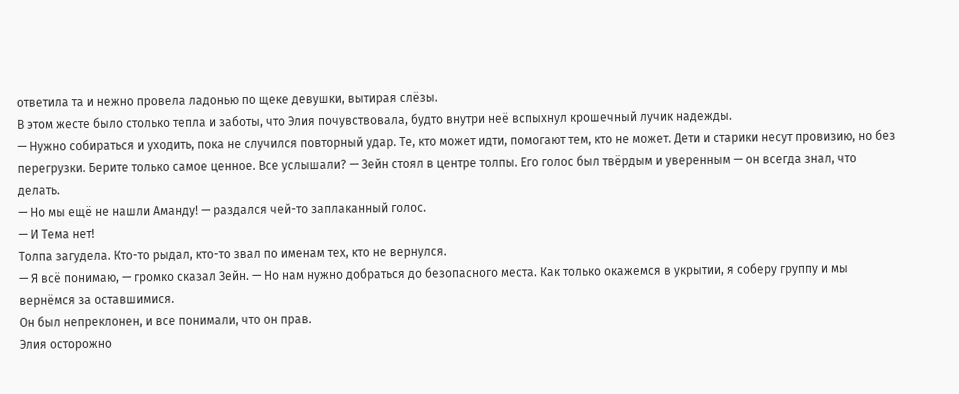ответила та и нежно провела ладонью по щеке девушки, вытирая слёзы.
В этом жесте было столько тепла и заботы, что Элия почувствовала, будто внутри неё вспыхнул крошечный лучик надежды.
— Нужно собираться и уходить, пока не случился повторный удар. Те, кто может идти, помогают тем, кто не может. Дети и старики несут провизию, но без перегрузки. Берите только самое ценное. Все услышали? — Зейн стоял в центре толпы. Его голос был твёрдым и уверенным — он всегда знал, что делать.
— Но мы ещё не нашли Аманду! — раздался чей-то заплаканный голос.
— И Тема нет!
Толпа загудела. Кто-то рыдал, кто-то звал по именам тех, кто не вернулся.
— Я всё понимаю, — громко сказал Зейн. — Но нам нужно добраться до безопасного места. Как только окажемся в укрытии, я соберу группу и мы вернёмся за оставшимися.
Он был непреклонен, и все понимали, что он прав.
Элия осторожно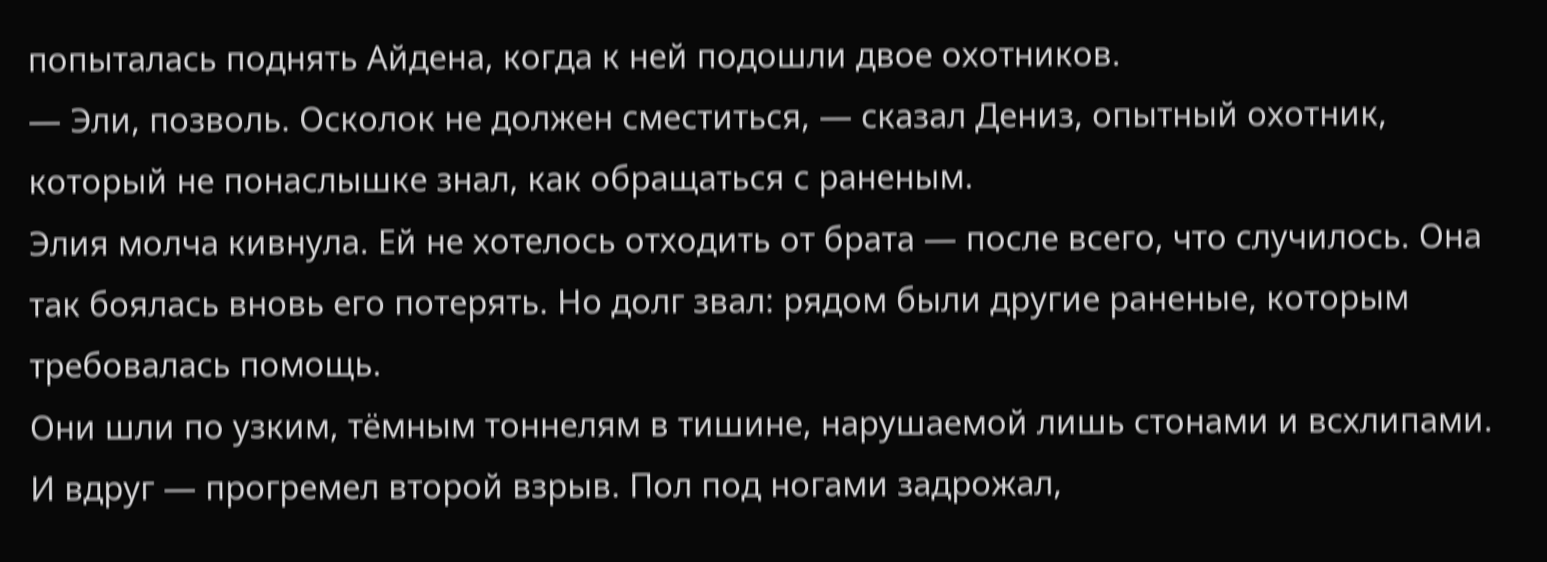попыталась поднять Айдена, когда к ней подошли двое охотников.
— Эли, позволь. Осколок не должен сместиться, — сказал Дениз, опытный охотник, который не понаслышке знал, как обращаться с раненым.
Элия молча кивнула. Ей не хотелось отходить от брата — после всего, что случилось. Она так боялась вновь его потерять. Но долг звал: рядом были другие раненые, которым требовалась помощь.
Они шли по узким, тёмным тоннелям в тишине, нарушаемой лишь стонами и всхлипами. И вдруг — прогремел второй взрыв. Пол под ногами задрожал,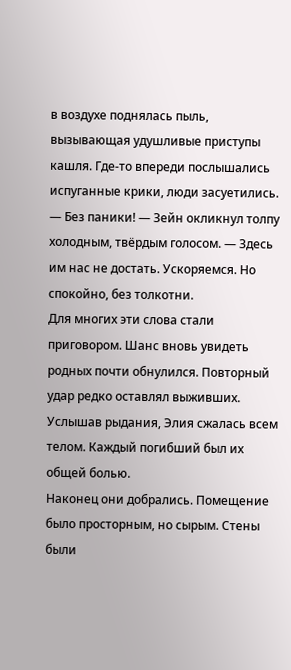в воздухе поднялась пыль, вызывающая удушливые приступы кашля. Где-то впереди послышались испуганные крики, люди засуетились.
— Без паники! — Зейн окликнул толпу холодным, твёрдым голосом. — Здесь им нас не достать. Ускоряемся. Но спокойно, без толкотни.
Для многих эти слова стали приговором. Шанс вновь увидеть родных почти обнулился. Повторный удар редко оставлял выживших. Услышав рыдания, Элия сжалась всем телом. Каждый погибший был их общей болью.
Наконец они добрались. Помещение было просторным, но сырым. Стены были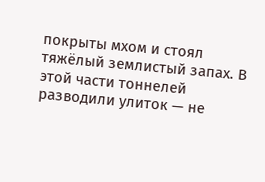покрыты мхом и стоял тяжёлый землистый запах. В этой части тоннелей разводили улиток — не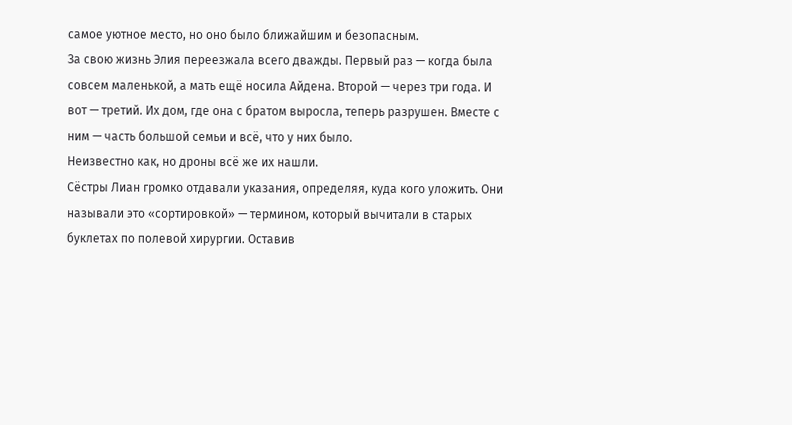самое уютное место, но оно было ближайшим и безопасным.
За свою жизнь Элия переезжала всего дважды. Первый раз — когда была совсем маленькой, а мать ещё носила Айдена. Второй — через три года. И вот — третий. Их дом, где она с братом выросла, теперь разрушен. Вместе с ним — часть большой семьи и всё, что у них было.
Неизвестно как, но дроны всё же их нашли.
Сёстры Лиан громко отдавали указания, определяя, куда кого уложить. Они называли это «сортировкой» — термином, который вычитали в старых буклетах по полевой хирургии. Оставив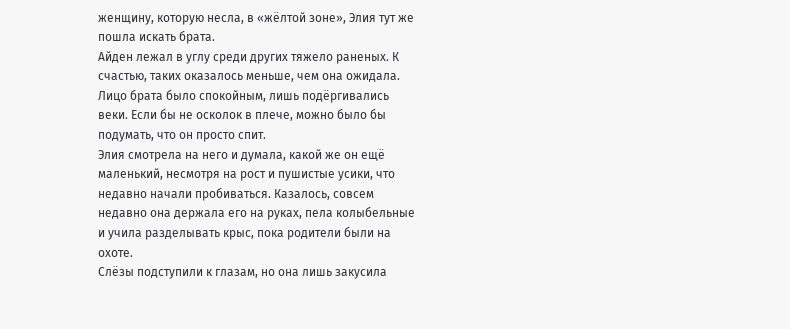женщину, которую несла, в «жёлтой зоне», Элия тут же пошла искать брата.
Айден лежал в углу среди других тяжело раненых. К счастью, таких оказалось меньше, чем она ожидала.
Лицо брата было спокойным, лишь подёргивались веки. Если бы не осколок в плече, можно было бы подумать, что он просто спит.
Элия смотрела на него и думала, какой же он ещё маленький, несмотря на рост и пушистые усики, что недавно начали пробиваться. Казалось, совсем недавно она держала его на руках, пела колыбельные и учила разделывать крыс, пока родители были на охоте.
Слёзы подступили к глазам, но она лишь закусила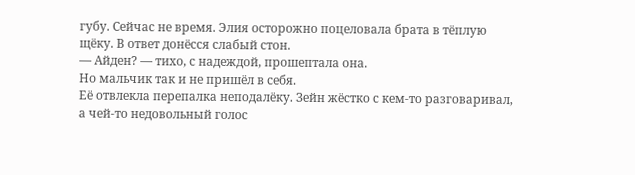губу. Сейчас не время. Элия осторожно поцеловала брата в тёплую щёку. В ответ донёсся слабый стон.
— Айден? — тихо, с надеждой, прошептала она.
Но мальчик так и не пришёл в себя.
Её отвлекла перепалка неподалёку. Зейн жёстко с кем-то разговаривал, а чей-то недовольный голос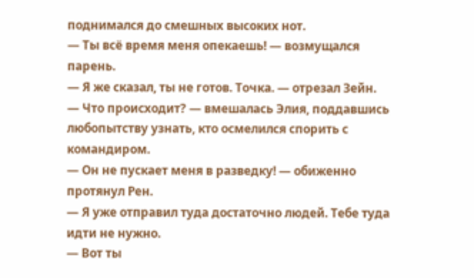поднимался до смешных высоких нот.
— Ты всё время меня опекаешь! — возмущался парень.
— Я же сказал, ты не готов. Точка. — отрезал Зейн.
— Что происходит? — вмешалась Элия, поддавшись любопытству узнать, кто осмелился спорить с командиром.
— Он не пускает меня в разведку! — обиженно протянул Рен.
— Я уже отправил туда достаточно людей. Тебе туда идти не нужно.
— Вот ты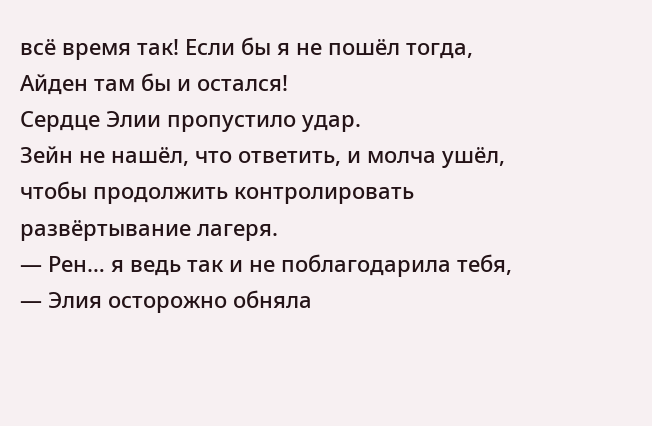всё время так! Если бы я не пошёл тогда, Айден там бы и остался!
Сердце Элии пропустило удар.
Зейн не нашёл, что ответить, и молча ушёл, чтобы продолжить контролировать развёртывание лагеря.
— Рен… я ведь так и не поблагодарила тебя, — Элия осторожно обняла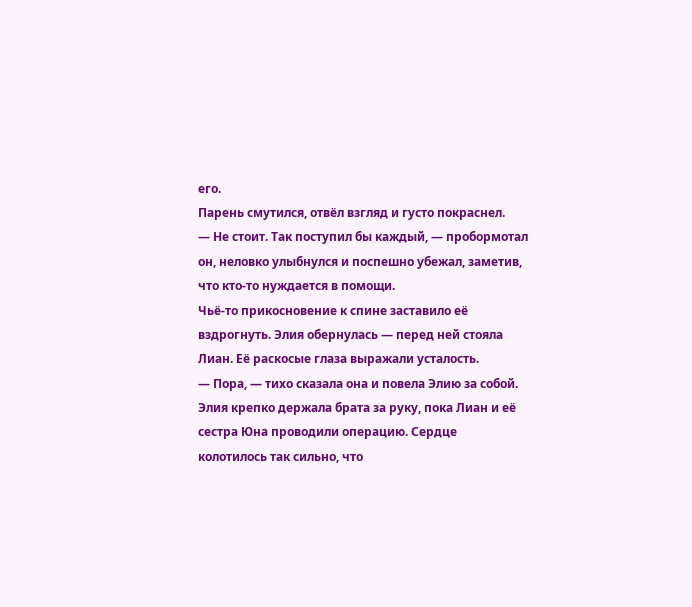его.
Парень смутился, отвёл взгляд и густо покраснел.
— Не стоит. Так поступил бы каждый, — пробормотал он, неловко улыбнулся и поспешно убежал, заметив, что кто-то нуждается в помощи.
Чьё-то прикосновение к спине заставило её вздрогнуть. Элия обернулась — перед ней стояла Лиан. Её раскосые глаза выражали усталость.
— Пора, — тихо сказала она и повела Элию за собой.
Элия крепко держала брата за руку, пока Лиан и её сестра Юна проводили операцию. Сердце колотилось так сильно, что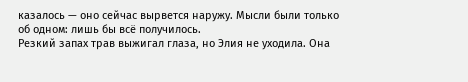казалось — оно сейчас вырвется наружу. Мысли были только об одном: лишь бы всё получилось.
Резкий запах трав выжигал глаза, но Элия не уходила. Она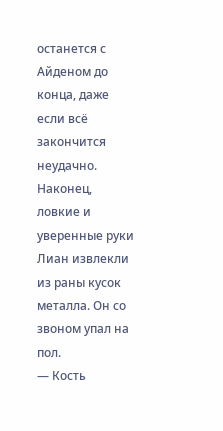останется с Айденом до конца, даже если всё закончится неудачно.
Наконец, ловкие и уверенные руки Лиан извлекли из раны кусок металла. Он со звоном упал на пол.
— Кость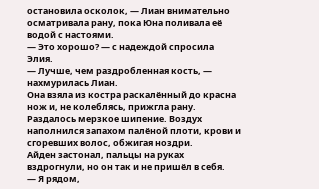остановила осколок, — Лиан внимательно осматривала рану, пока Юна поливала её водой с настоями.
— Это хорошо? — с надеждой спросила Элия.
— Лучше, чем раздробленная кость, — нахмурилась Лиан.
Она взяла из костра раскалённый до красна нож и, не колеблясь, прижгла рану. Раздалось мерзкое шипение. Воздух наполнился запахом палёной плоти, крови и сгоревших волос, обжигая ноздри.
Айден застонал, пальцы на руках вздрогнули, но он так и не пришёл в себя.
— Я рядом,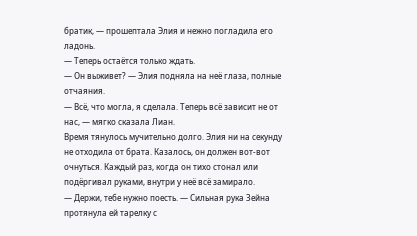братик, — прошептала Элия и нежно погладила его ладонь.
— Теперь остаётся только ждать.
— Он выживет? — Элия подняла на неё глаза, полные отчаяния.
— Всё, что могла, я сделала. Теперь всё зависит не от нас, — мягко сказала Лиан.
Время тянулось мучительно долго. Элия ни на секунду не отходила от брата. Казалось, он должен вот-вот очнуться. Каждый раз, когда он тихо стонал или подёргивал руками, внутри у неё всё замирало.
— Держи, тебе нужно поесть. — Сильная рука Зейна протянула ей тарелку с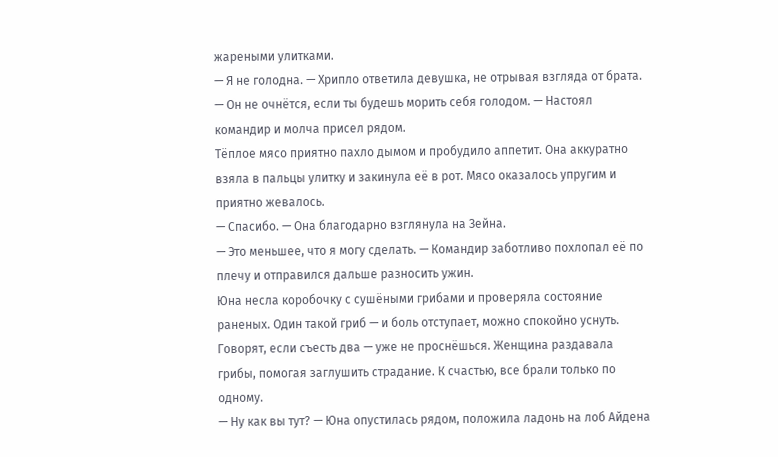жареными улитками.
— Я не голодна. — Хрипло ответила девушка, не отрывая взгляда от брата.
— Он не очнётся, если ты будешь морить себя голодом. — Настоял командир и молча присел рядом.
Тёплое мясо приятно пахло дымом и пробудило аппетит. Она аккуратно взяла в пальцы улитку и закинула её в рот. Мясо оказалось упругим и приятно жевалось.
— Спасибо. — Она благодарно взглянула на Зейна.
— Это меньшее, что я могу сделать. — Командир заботливо похлопал её по плечу и отправился дальше разносить ужин.
Юна несла коробочку с сушёными грибами и проверяла состояние раненых. Один такой гриб — и боль отступает, можно спокойно уснуть. Говорят, если съесть два — уже не проснёшься. Женщина раздавала грибы, помогая заглушить страдание. К счастью, все брали только по одному.
— Ну как вы тут? — Юна опустилась рядом, положила ладонь на лоб Айдена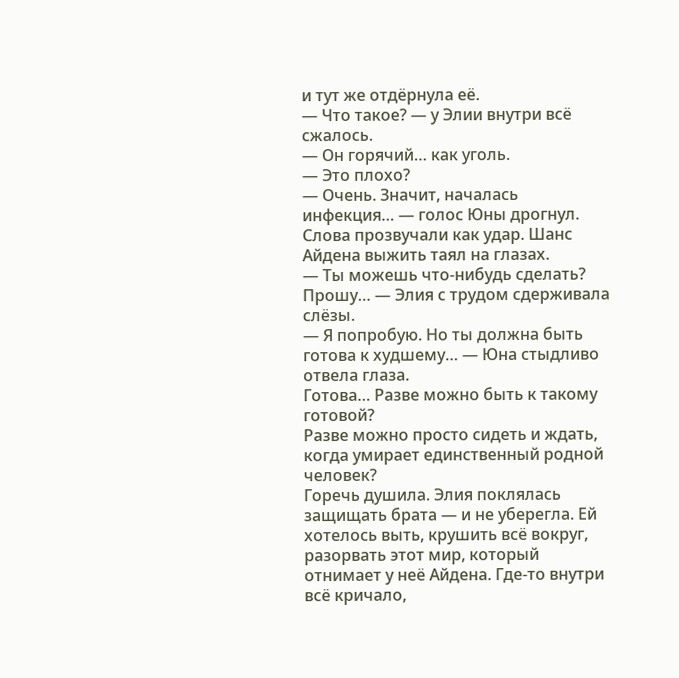и тут же отдёрнула её.
— Что такое? — у Элии внутри всё сжалось.
— Он горячий… как уголь.
— Это плохо?
— Очень. Значит, началась инфекция… — голос Юны дрогнул.
Слова прозвучали как удар. Шанс Айдена выжить таял на глазах.
— Ты можешь что-нибудь сделать? Прошу… — Элия с трудом сдерживала слёзы.
— Я попробую. Но ты должна быть готова к худшему… — Юна стыдливо отвела глаза.
Готова… Разве можно быть к такому готовой?
Разве можно просто сидеть и ждать, когда умирает единственный родной человек?
Горечь душила. Элия поклялась защищать брата — и не уберегла. Ей хотелось выть, крушить всё вокруг, разорвать этот мир, который отнимает у неё Айдена. Где-то внутри всё кричало,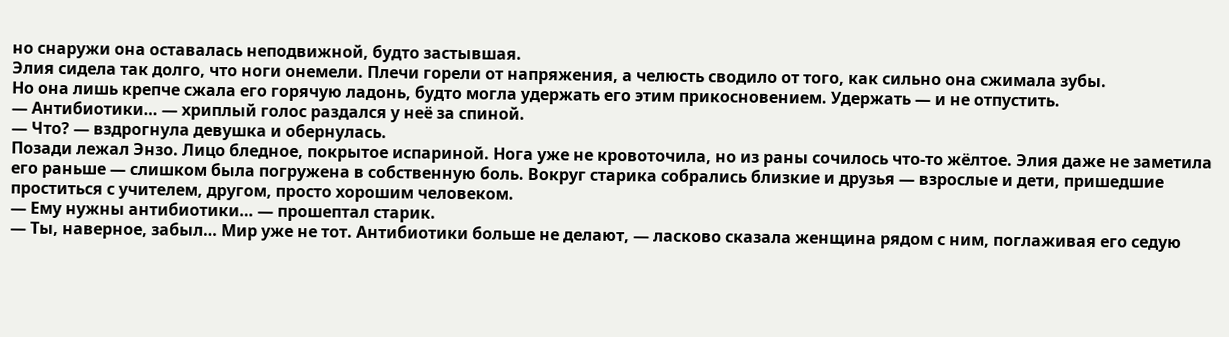но снаружи она оставалась неподвижной, будто застывшая.
Элия сидела так долго, что ноги онемели. Плечи горели от напряжения, а челюсть сводило от того, как сильно она сжимала зубы.
Но она лишь крепче сжала его горячую ладонь, будто могла удержать его этим прикосновением. Удержать — и не отпустить.
— Антибиотики… — хриплый голос раздался у неё за спиной.
— Что? — вздрогнула девушка и обернулась.
Позади лежал Энзо. Лицо бледное, покрытое испариной. Нога уже не кровоточила, но из раны сочилось что-то жёлтое. Элия даже не заметила его раньше — слишком была погружена в собственную боль. Вокруг старика собрались близкие и друзья — взрослые и дети, пришедшие проститься с учителем, другом, просто хорошим человеком.
— Ему нужны антибиотики… — прошептал старик.
— Ты, наверное, забыл… Мир уже не тот. Антибиотики больше не делают, — ласково сказала женщина рядом с ним, поглаживая его седую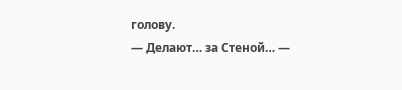голову.
— Делают… за Стеной… —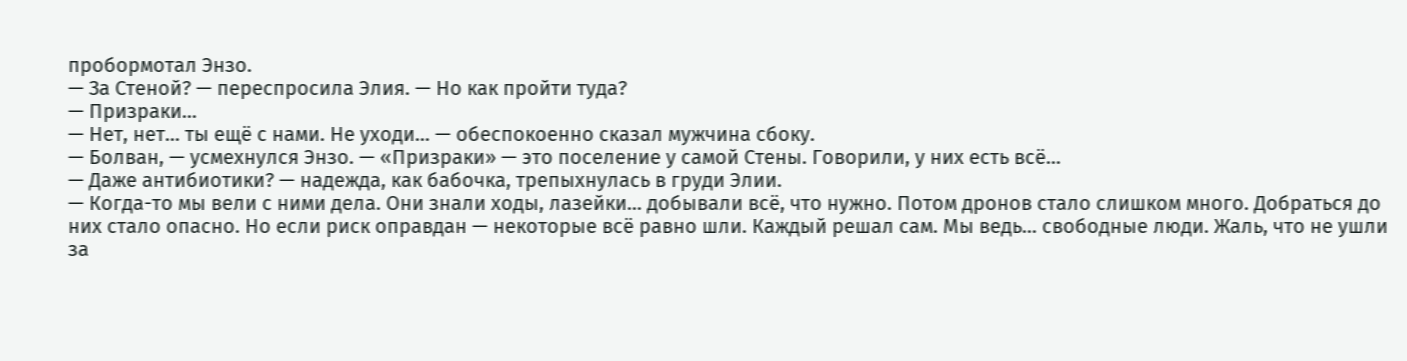пробормотал Энзо.
— За Стеной? — переспросила Элия. — Но как пройти туда?
— Призраки…
— Нет, нет… ты ещё с нами. Не уходи… — обеспокоенно сказал мужчина сбоку.
— Болван, — усмехнулся Энзо. — «Призраки» — это поселение у самой Стены. Говорили, у них есть всё…
— Даже антибиотики? — надежда, как бабочка, трепыхнулась в груди Элии.
— Когда-то мы вели с ними дела. Они знали ходы, лазейки… добывали всё, что нужно. Потом дронов стало слишком много. Добраться до них стало опасно. Но если риск оправдан — некоторые всё равно шли. Каждый решал сам. Мы ведь… свободные люди. Жаль, что не ушли за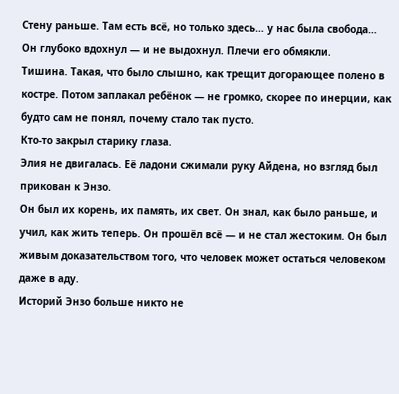Стену раньше. Там есть всё, но только здесь… у нас была свобода…
Он глубоко вдохнул — и не выдохнул. Плечи его обмякли.
Тишина. Такая, что было слышно, как трещит догорающее полено в костре. Потом заплакал ребёнок — не громко, скорее по инерции, как будто сам не понял, почему стало так пусто.
Кто-то закрыл старику глаза.
Элия не двигалась. Её ладони сжимали руку Айдена, но взгляд был прикован к Энзо.
Он был их корень, их память, их свет. Он знал, как было раньше, и учил, как жить теперь. Он прошёл всё — и не стал жестоким. Он был живым доказательством того, что человек может остаться человеком даже в аду.
Историй Энзо больше никто не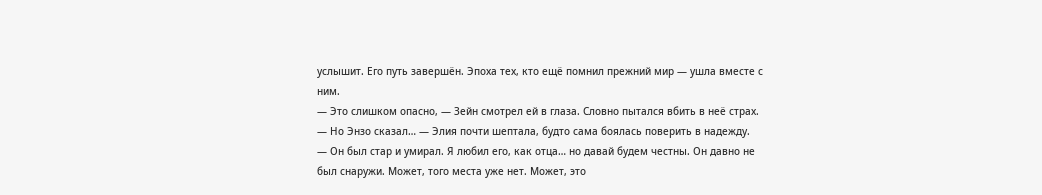услышит. Его путь завершён. Эпоха тех, кто ещё помнил прежний мир — ушла вместе с ним.
— Это слишком опасно, — Зейн смотрел ей в глаза. Словно пытался вбить в неё страх.
— Но Энзо сказал… — Элия почти шептала, будто сама боялась поверить в надежду.
— Он был стар и умирал. Я любил его, как отца… но давай будем честны. Он давно не был снаружи. Может, того места уже нет. Может, это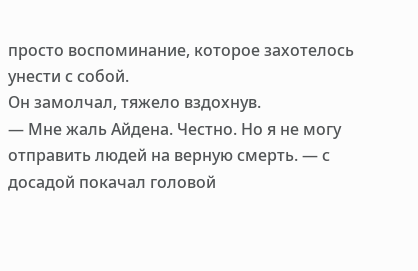просто воспоминание, которое захотелось унести с собой.
Он замолчал, тяжело вздохнув.
— Мне жаль Айдена. Честно. Но я не могу отправить людей на верную смерть. — с досадой покачал головой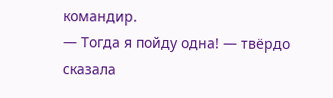командир.
— Тогда я пойду одна! — твёрдо сказала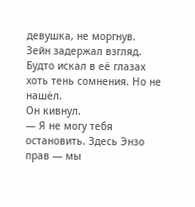девушка, не моргнув.
Зейн задержал взгляд. Будто искал в её глазах хоть тень сомнения. Но не нашёл.
Он кивнул.
— Я не могу тебя остановить. Здесь Энзо прав — мы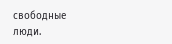свободные люди.